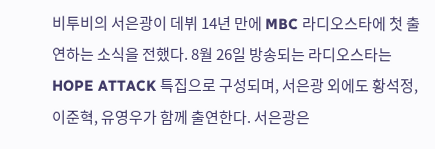비투비의 서은광이 데뷔 14년 만에 MBC 라디오스타에 첫 출연하는 소식을 전했다. 8월 26일 방송되는 라디오스타는 HOPE ATTACK 특집으로 구성되며, 서은광 외에도 황석정, 이준혁, 유영우가 함께 출연한다. 서은광은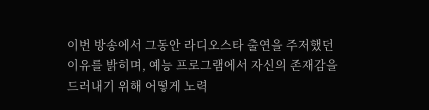이번 방송에서 그동안 라디오스타 출연을 주저했던 이유를 밝히며, 예능 프로그램에서 자신의 존재감을 드러내기 위해 어떻게 노력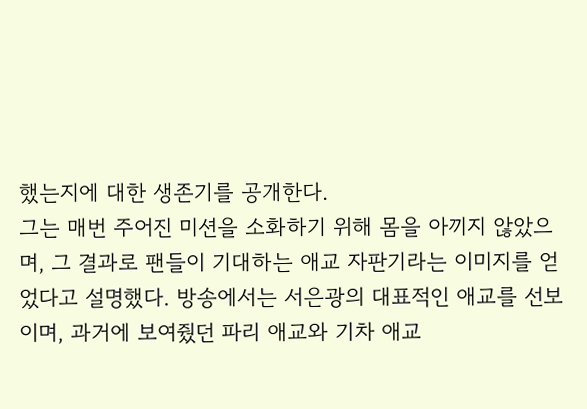했는지에 대한 생존기를 공개한다.
그는 매번 주어진 미션을 소화하기 위해 몸을 아끼지 않았으며, 그 결과로 팬들이 기대하는 애교 자판기라는 이미지를 얻었다고 설명했다. 방송에서는 서은광의 대표적인 애교를 선보이며, 과거에 보여줬던 파리 애교와 기차 애교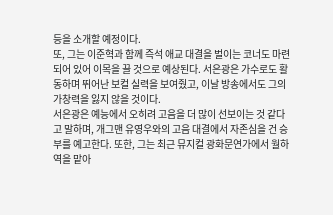등을 소개할 예정이다.
또, 그는 이준혁과 함께 즉석 애교 대결을 벌이는 코너도 마련되어 있어 이목을 끌 것으로 예상된다. 서은광은 가수로도 활동하며 뛰어난 보컬 실력을 보여줬고, 이날 방송에서도 그의 가창력을 잃지 않을 것이다.
서은광은 예능에서 오히려 고음을 더 많이 선보이는 것 같다고 말하며, 개그맨 유영우와의 고음 대결에서 자존심을 건 승부를 예고한다. 또한, 그는 최근 뮤지컬 광화문연가에서 월하 역을 맡아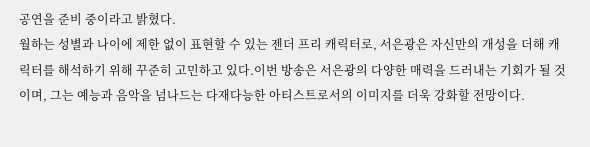공연을 준비 중이라고 밝혔다.
월하는 성별과 나이에 제한 없이 표현할 수 있는 젠더 프리 캐릭터로, 서은광은 자신만의 개성을 더해 캐릭터를 해석하기 위해 꾸준히 고민하고 있다.이번 방송은 서은광의 다양한 매력을 드러내는 기회가 될 것이며, 그는 예능과 음악을 넘나드는 다재다능한 아티스트로서의 이미지를 더욱 강화할 전망이다.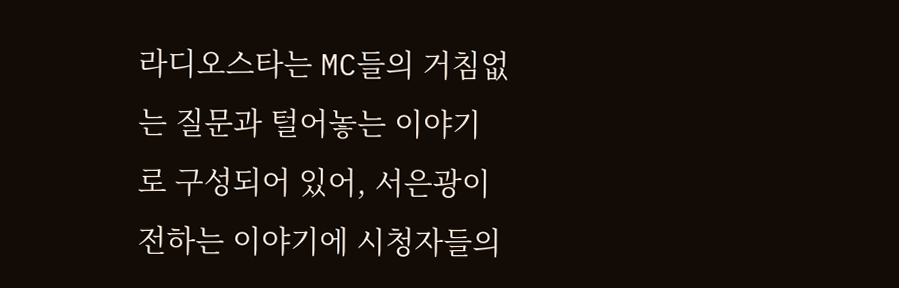라디오스타는 MC들의 거침없는 질문과 털어놓는 이야기로 구성되어 있어, 서은광이 전하는 이야기에 시청자들의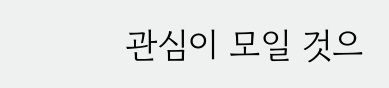관심이 모일 것으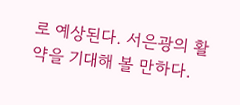로 예상된다. 서은광의 활약을 기대해 볼 만하다.